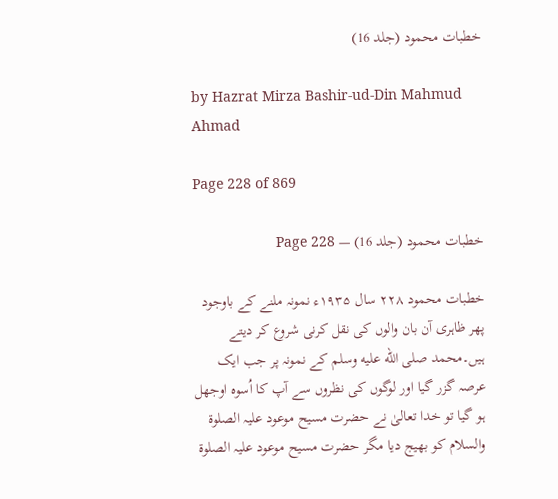خطبات محمود (جلد 16)

by Hazrat Mirza Bashir-ud-Din Mahmud Ahmad

Page 228 of 869

خطبات محمود (جلد 16) — Page 228

خطبات محمود ۲۲۸ سال ۱۹۳۵ء نمونہ ملنے کے باوجود پھر ظاہری آن بان والوں کی نقل کرنی شروع کر دیتے ہیں۔محمد صلى الله عليه وسلم کے نمونہ پر جب ایک عرصہ گزر گیا اور لوگوں کی نظروں سے آپ کا اُسوہ اوجھل ہو گیا تو خدا تعالیٰ نے حضرت مسیح موعود علیہ الصلوۃ والسلام کو بھیج دیا مگر حضرت مسیح موعود علیہ الصلوۃ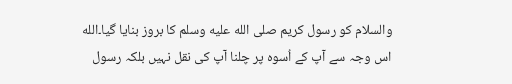والسلام کو رسول کریم صلى الله عليه وسلم کا بروز بنایا گیا۔الله اس وجہ سے آپ کے اُسوہ پر چلنا آپ کی نقل نہیں بلکہ رسول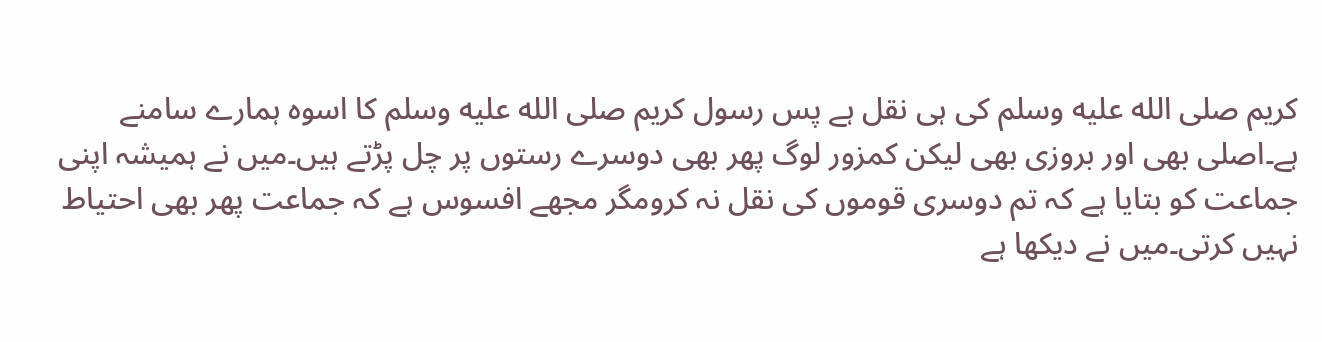کریم صلى الله عليه وسلم کی ہی نقل ہے پس رسول کریم صلى الله عليه وسلم کا اسوہ ہمارے سامنے ہے۔اصلی بھی اور بروزی بھی لیکن کمزور لوگ پھر بھی دوسرے رستوں پر چل پڑتے ہیں۔میں نے ہمیشہ اپنی جماعت کو بتایا ہے کہ تم دوسری قوموں کی نقل نہ کرومگر مجھے افسوس ہے کہ جماعت پھر بھی احتیاط نہیں کرتی۔میں نے دیکھا ہے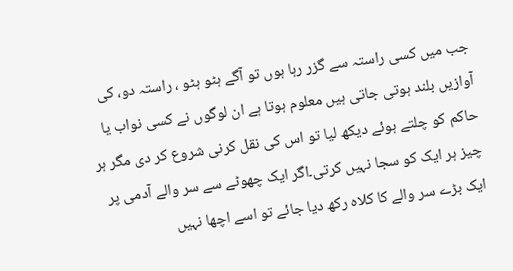جب میں کسی راستہ سے گزر رہا ہوں تو آگے ہٹو ہٹو ، راستہ دو، کی آوازیں بلند ہوتی جاتی ہیں معلوم ہوتا ہے ان لوگوں نے کسی نواب یا حاکم کو چلتے ہوئے دیکھ لیا تو اس کی نقل کرنی شروع کر دی مگر ہر چیز ہر ایک کو سجا نہیں کرتی۔اگر ایک چھوٹے سے سر والے آدمی پر ایک بڑے سر والے کا کلاہ رکھ دیا جائے تو اسے اچھا نہیں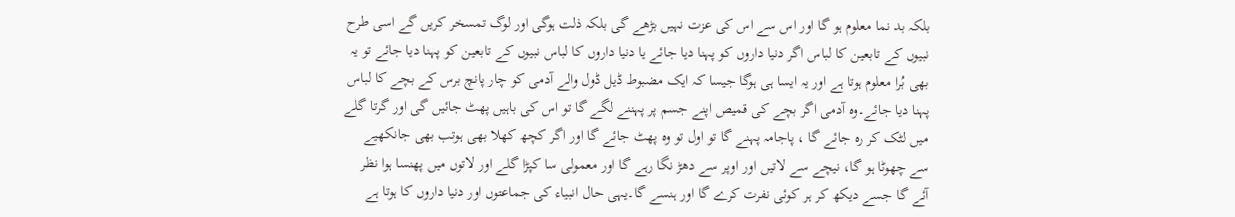بلکہ بد نما معلوم ہو گا اور اس سے اس کی عزت نہیں بڑھے گی بلکہ ذلت ہوگی اور لوگ تمسخر کریں گے اسی طرح نبیوں کے تابعین کا لباس اگر دنیا داروں کو پہنا دیا جائے یا دنیا داروں کا لباس نبیوں کے تابعین کو پہنا دیا جائے تو یہ بھی بُرا معلوم ہوتا ہے اور یہ ایسا ہی ہوگا جیسا کہ ایک مضبوط ڈیل ڈول والے آدمی کو چار پانچ برس کے بچے کا لباس پہنا دیا جائے۔وہ آدمی اگر بچے کی قمیص اپنے جسم پر پہننے لگے گا تو اس کی باہیں پھٹ جائیں گی اور گرتا گلے میں لٹک کر رہ جائے گا ، پاجامہ پہنے گا تو اول تو وہ پھٹ جائے گا اور اگر کچھ کھلا بھی ہوتب بھی جانکھیے سے چھوٹا ہو گا، نیچے سے لاتیں اور اوپر سے دھڑ نگا رہے گا اور معمولی سا کپڑا گلے اور لاتوں میں پھنسا ہوا نظر آئے گا جسے دیکھ کر ہر کوئی نفرت کرے گا اور ہنسے گا۔یہی حال انبیاء کی جماعتوں اور دنیا داروں کا ہوتا ہے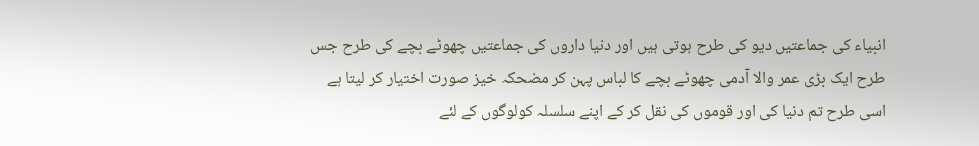انبیاء کی جماعتیں دیو کی طرح ہوتی ہیں اور دنیا داروں کی جماعتیں چھوٹے بچے کی طرح جس طرح ایک بڑی عمر والا آدمی چھوٹے بچے کا لباس پہن کر مضحکہ خیز صورت اختیار کر لیتا ہے اسی طرح تم دنیا کی اور قوموں کی نقل کر کے اپنے سلسلہ کولوگوں کے لئے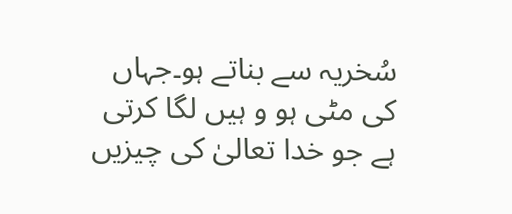سُخریہ سے بناتے ہو۔جہاں کی مٹی ہو و ہیں لگا کرتی ہے جو خدا تعالیٰ کی چیزیں